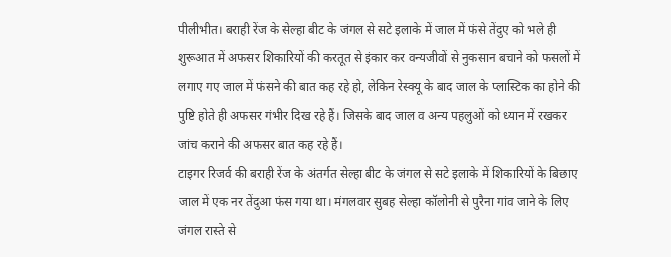पीलीभीत। बराही रेंज के सेल्हा बीट के जंगल से सटे इलाके में जाल में फंसे तेंदुए को भले ही शुरूआत में अफसर शिकारियों की करतूत से इंकार कर वन्यजीवों से नुकसान बचाने को फसलों में लगाए गए जाल में फंसने की बात कह रहे हो, लेकिन रेस्क्यू के बाद जाल के प्लास्टिक का होने की पुष्टि होते ही अफसर गंभीर दिख रहे हैं। जिसके बाद जाल व अन्य पहलुओं को ध्यान में रखकर जांच कराने की अफसर बात कह रहे हैं।
टाइगर रिजर्व की बराही रेंज के अंतर्गत सेल्हा बीट के जंगल से सटे इलाके में शिकारियों के बिछाए जाल में एक नर तेंदुआ फंस गया था। मंगलवार सुबह सेल्हा कॉलोनी से पुरैना गांव जाने के लिए जंगल रास्ते से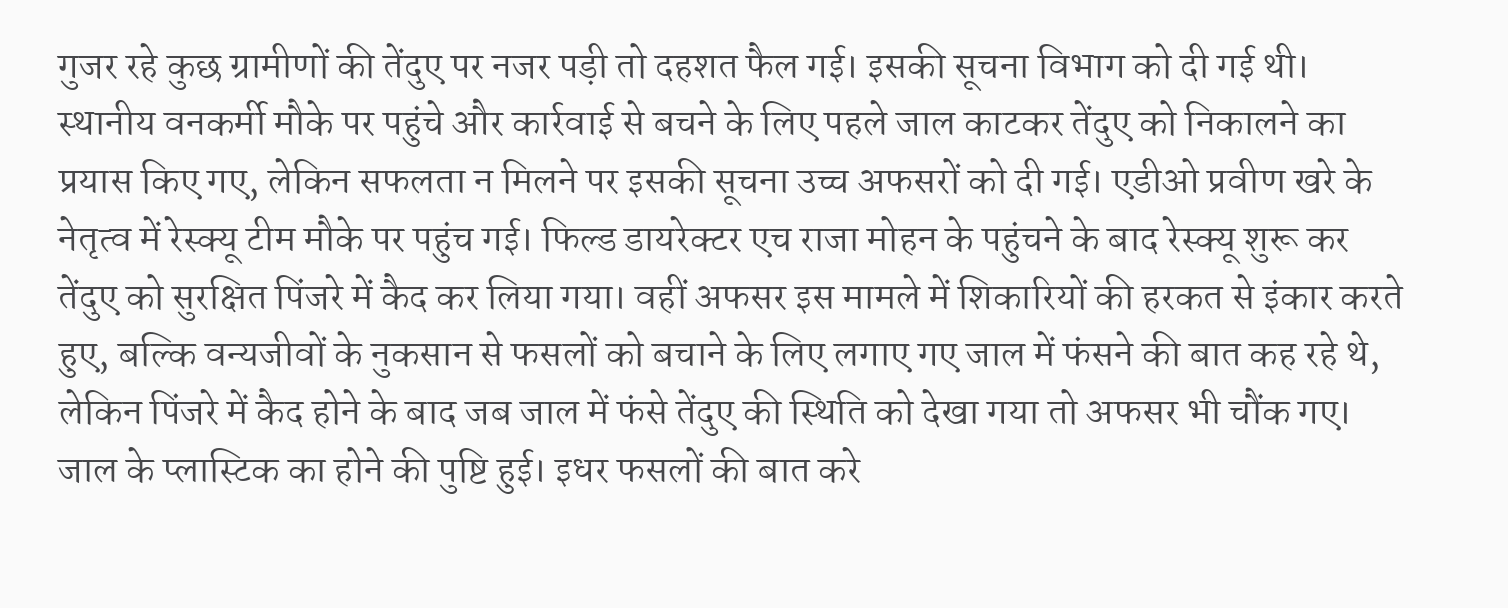गुजर रहे कुछ ग्रामीणों की तेंदुए पर नजर पड़ी तो दहशत फैल गई। इसकी सूचना विभाग को दी गई थी। स्थानीय वनकर्मी मौके पर पहुंचे और कार्रवाई से बचने के लिए पहले जाल काटकर तेंदुए को निकालने का प्रयास किए गए, लेकिन सफलता न मिलने पर इसकी सूचना उच्च अफसरों को दी गई। एडीओ प्रवीण खरे के नेतृत्व में रेस्क्यू टीम मौके पर पहुंच गई। फिल्ड डायरेक्टर एच राजा मोहन के पहुंचने के बाद रेस्क्यू शुरू कर तेंदुए को सुरक्षित पिंजरे में कैद कर लिया गया। वहीं अफसर इस मामले में शिकारियों की हरकत से इंकार करते हुए, बल्कि वन्यजीवों के नुकसान से फसलों को बचाने के लिए लगाए गए जाल में फंसने की बात कह रहे थे, लेकिन पिंजरे में कैद होने के बाद जब जाल में फंसे तेंदुए की स्थिति को देखा गया तो अफसर भी चौंक गए। जाल के प्लास्टिक का होने की पुष्टि हुई। इधर फसलों की बात करे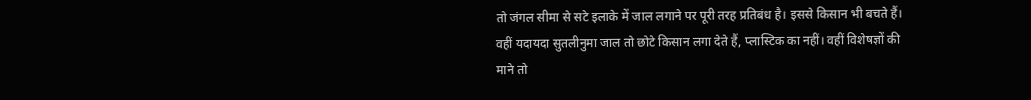तो जंगल सीमा से सटे इलाके में जाल लगाने पर पूरी तरह प्रतिबंध है। इससे किसान भी बचते हैं। वहीं यदायदा सुतलीनुमा जाल तो छोटे किसान लगा देते हैं, प्लास्टिक का नहीं। वहीं विशेषज्ञों की माने तो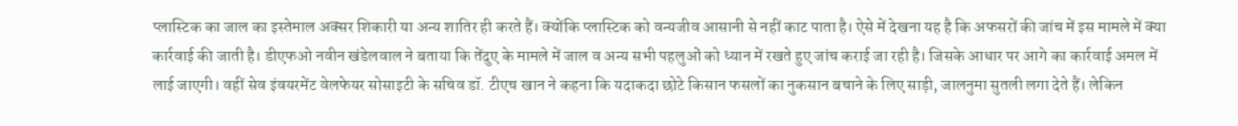प्लास्टिक का जाल का इस्तेमाल अक्सर शिकारी या अन्य शातिर ही करते हैं। क्योंकि प्लास्टिक को वन्यजीव आसानी से नहीं काट पाता है। ऐसे में देखना यह है कि अफसरों की जांच में इस मामले में क्या कार्रवाई की जाती है। डीएफओ नवीन खंडेलवाल ने बताया कि तेंदुए के मामले में जाल व अन्य सभी पहलुओं को ध्यान में रखते हुए जांच कराई जा रही है। जिसके आधार पर आगे का कार्रवाई अमल में लाई जाएगी। वहीं सेव इंवयरमेंट वेलफेयर सोसाइटी के सचिव डॉ. टीएच खान ने कहना कि यदाकदा छोटे किसान फसलों का नुकसान बचाने के लिए साड़ी, जालनुमा सुतली लगा देते हैं। लेकिन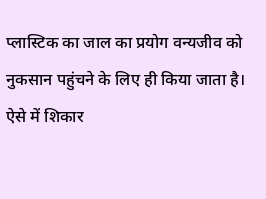प्लास्टिक का जाल का प्रयोग वन्यजीव को नुकसान पहुंचने के लिए ही किया जाता है। ऐसे में शिकार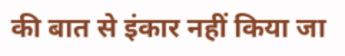की बात से इंकार नहीं किया जा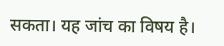सकता। यह जांच का विषय है।